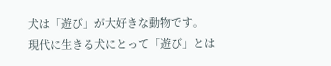犬は「遊び」が大好きな動物です。
現代に生きる犬にとって「遊び」とは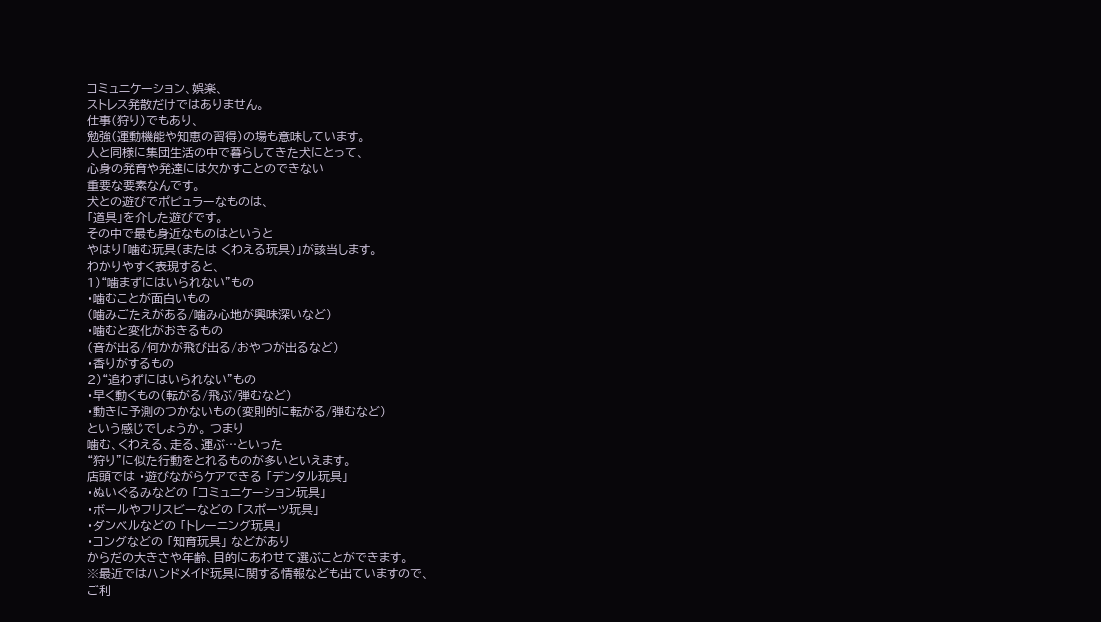コミュニケーション、娯楽、
ストレス発散だけではありません。
仕事(狩り)でもあり、
勉強(運動機能や知恵の習得)の場も意味しています。
人と同様に集団生活の中で暮らしてきた犬にとって、
心身の発育や発達には欠かすことのできない
重要な要素なんです。
犬との遊びでポピュラーなものは、
「道具」を介した遊びです。
その中で最も身近なものはというと
やはり「噛む玩具(または くわえる玩具)」が該当します。
わかりやすく表現すると、
1)“噛まずにはいられない”もの
・噛むことが面白いもの
(噛みごたえがある/噛み心地が興味深いなど)
・噛むと変化がおきるもの
(音が出る/何かが飛び出る/おやつが出るなど)
・香りがするもの
2)“追わずにはいられない”もの
・早く動くもの(転がる/飛ぶ/弾むなど)
・動きに予測のつかないもの(変則的に転がる/弾むなど)
という感じでしょうか。 つまり
噛む、くわえる、走る、運ぶ…といった
“狩り”に似た行動をとれるものが多いといえます。
店頭では ・遊びながらケアできる 「デンタル玩具」
・ぬいぐるみなどの 「コミュニケーション玩具」
・ボールやフリスビーなどの 「スポーツ玩具」
・ダンベルなどの 「トレーニング玩具」
・コングなどの 「知育玩具」 などがあり
からだの大きさや年齢、目的にあわせて選ぶことができます。
※最近ではハンドメイド玩具に関する情報なども出ていますので、
ご利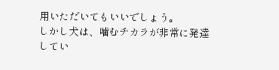用いただいてもいいでしょう。
しかし犬は、噛むチカラが非常に発達してい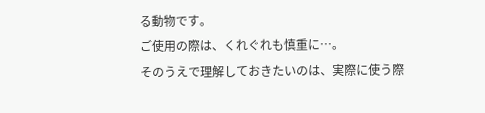る動物です。
ご使用の際は、くれぐれも慎重に…。
そのうえで理解しておきたいのは、実際に使う際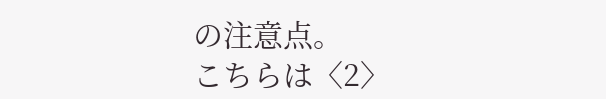の注意点。
こちらは〈2〉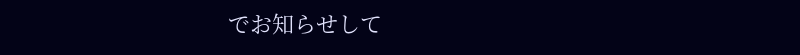でお知らせして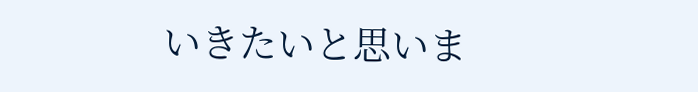いきたいと思いま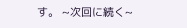す。 ~次回に続く~